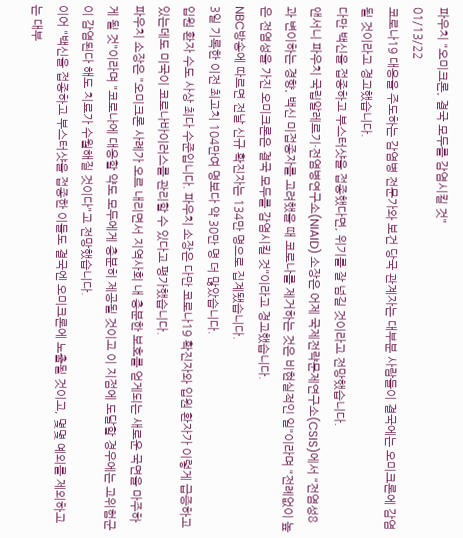파우치 "오미크론, 결국 모두를 감염시킬 것"
01/13/22
코로나19 대응을 주도하는 감염병 전문가와 보건 당국 관계자는 대부분 사람들이 결국에는 오미크론에 감염될 것이라고 경고했습니다.
다만 백신을 접종하고 부스터샷을 접종했다면, 위기를 잘 넘길 것이라고 전망했습니다.
앤서니 파우치 국립알레르기·전염병연구소(NIAID) 소장은 어제 국제전략문제연구소(CSIS)에서 "전염성8과 변이하는 경향, 백신 미접종자를 고려했을 때 코로나를 제거하는 것은 비현실적인 일"이라며 "전례없이 높은 전염성을 가진 오미크론은 결국 모두를 감염시킬 것"이라고 경고했습니다.
NBC방송에 따르면 전날 신규 확진자는 134만 명으로 집계됐습니다.
3일 기록한 이전 최고치 104만여 명보다 약 30만 명 더 많았습니다.
입원 환자 수도 사상 최다 수준입니다. 파우치 소장은 다만 코로나19 확진자와 입원 환자가 이렇게 급증하고 있는데도 미국이 코로나바이러스를 관리할 수 있다고 평가했습니다.
파우치 소장은 "오미크론 사례가 오르 내리면서 지역사회 내 충분한 보호를 얻게되는 새로운 국면을 마주하게 될 것"이라며 "코로나에 대응할 약도 모두에게 충분히 제공될 것이고 이 지점에 도달할 경우에는 고위험군이 감염된다 해도 치료가 수월해질 것이다"고 전망했습니다.
이어 "백신을 접종하고 부스터샷을 접종한 이들도 결국엔 오미크론에 노출될 것이고, 몇몇 예외를 제외하고는 대부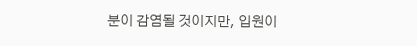분이 감염될 것이지만, 입원이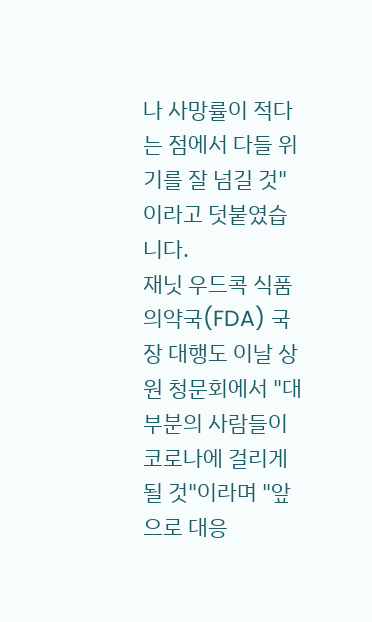나 사망률이 적다는 점에서 다들 위기를 잘 넘길 것"이라고 덧붙였습니다.
재닛 우드콕 식품의약국(FDA) 국장 대행도 이날 상원 청문회에서 "대부분의 사람들이 코로나에 걸리게 될 것"이라며 "앞으로 대응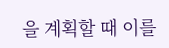을 계획할 때 이를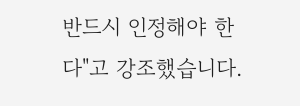반드시 인정해야 한다"고 강조했습니다.